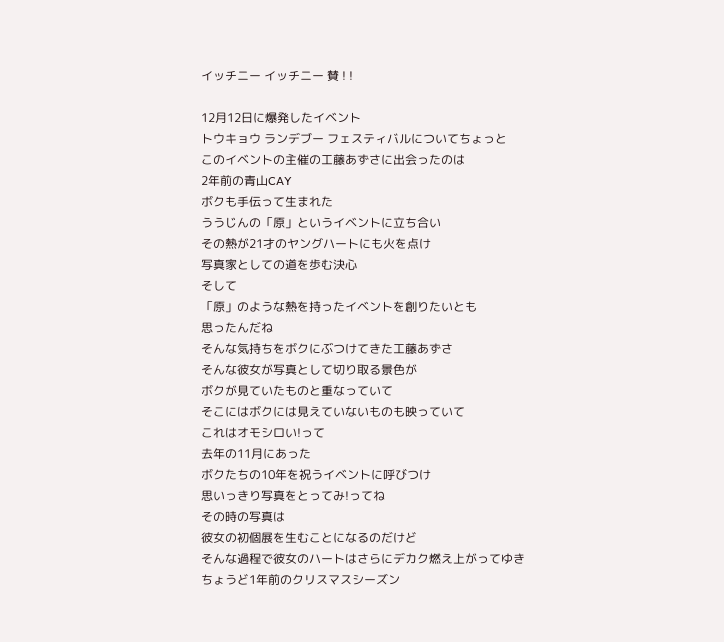イッチニー イッチニー 賛 ! !

12月12日に爆発したイベント
トウキョウ ランデブー フェスティバルについてちょっと
このイベントの主催の工藤あずさに出会ったのは
2年前の青山CAY
ボクも手伝って生まれた
ううじんの「原」というイベントに立ち合い
その熱が21才のヤングハートにも火を点け
写真家としての道を歩む決心
そして
「原」のような熱を持ったイベントを創りたいとも
思ったんだね
そんな気持ちをボクにぶつけてきた工藤あずさ
そんな彼女が写真として切り取る景色が
ボクが見ていたものと重なっていて
そこにはボクには見えていないものも映っていて
これはオモシロい!って
去年の11月にあった
ボクたちの10年を祝うイベントに呼びつけ
思いっきり写真をとってみ!ってね
その時の写真は
彼女の初個展を生むことになるのだけど
そんな過程で彼女のハートはさらにデカク燃え上がってゆき
ちょうど1年前のクリスマスシーズン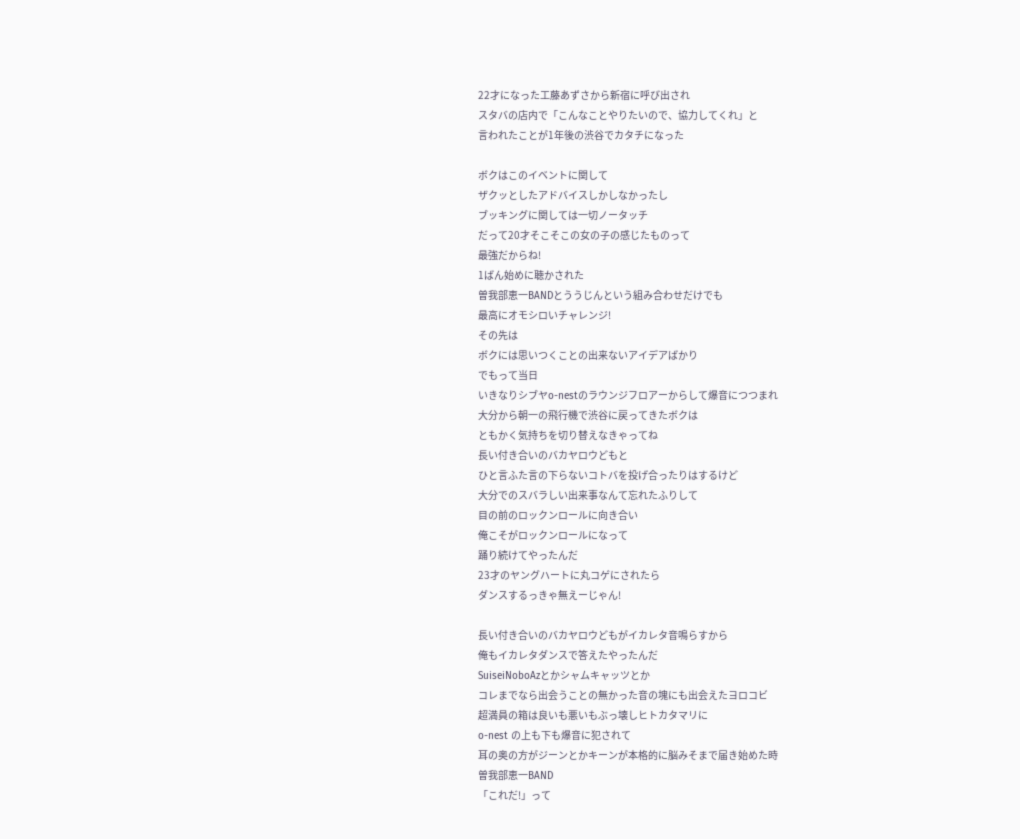22才になった工藤あずさから新宿に呼び出され
スタバの店内で「こんなことやりたいので、協力してくれ」と
言われたことが1年後の渋谷でカタチになった

ボクはこのイベントに関して
ザクッとしたアドバイスしかしなかったし
ブッキングに関しては一切ノータッチ
だって20才そこそこの女の子の感じたものって
最強だからね!
1ばん始めに聴かされた
曽我部恵一BANDとううじんという組み合わせだけでも
最高にオモシロいチャレンジ!
その先は
ボクには思いつくことの出来ないアイデアばかり
でもって当日
いきなりシブヤo-nestのラウンジフロアーからして爆音につつまれ
大分から朝一の飛行機で渋谷に戻ってきたボクは
ともかく気持ちを切り替えなきゃってね
長い付き合いのバカヤロウどもと
ひと言ふた言の下らないコトバを投げ合ったりはするけど
大分でのスバラしい出来事なんて忘れたふりして
目の前のロックンロールに向き合い
俺こそがロックンロールになって
踊り続けてやったんだ
23才のヤングハートに丸コゲにされたら
ダンスするっきゃ無えーじゃん!

長い付き合いのバカヤロウどもがイカレタ音鳴らすから
俺もイカレタダンスで答えたやったんだ
SuiseiNoboAzとかシャムキャッツとか
コレまでなら出会うことの無かった音の塊にも出会えたヨロコビ
超満員の箱は良いも悪いもぶっ壊しヒトカタマリに
o-nest の上も下も爆音に犯されて
耳の奥の方がジーンとかキーンが本格的に脳みそまで届き始めた時
曽我部恵一BAND
「これだ!」って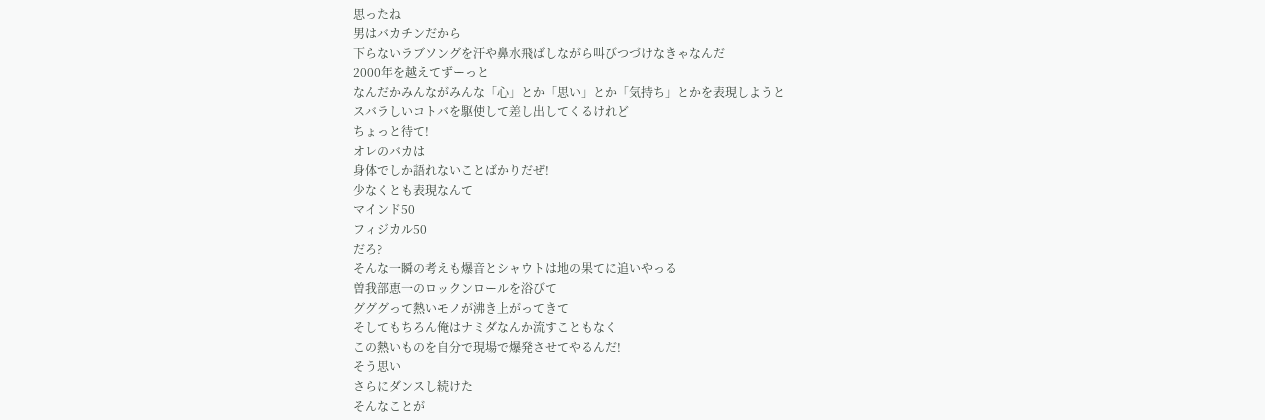思ったね
男はバカチンだから
下らないラブソングを汗や鼻水飛ばしながら叫びつづけなきゃなんだ
2000年を越えてずーっと
なんだかみんながみんな「心」とか「思い」とか「気持ち」とかを表現しようと
スバラしいコトバを駆使して差し出してくるけれど
ちょっと待て!
オレのバカは
身体でしか語れないことばかりだぜ!
少なくとも表現なんて
マインド50
フィジカル50
だろ?
そんな一瞬の考えも爆音とシャウトは地の果てに追いやっる
曽我部恵一のロックンロールを浴びて
グググって熱いモノが沸き上がってきて
そしてもちろん俺はナミダなんか流すこともなく
この熱いものを自分で現場で爆発させてやるんだ!
そう思い
さらにダンスし続けた
そんなことが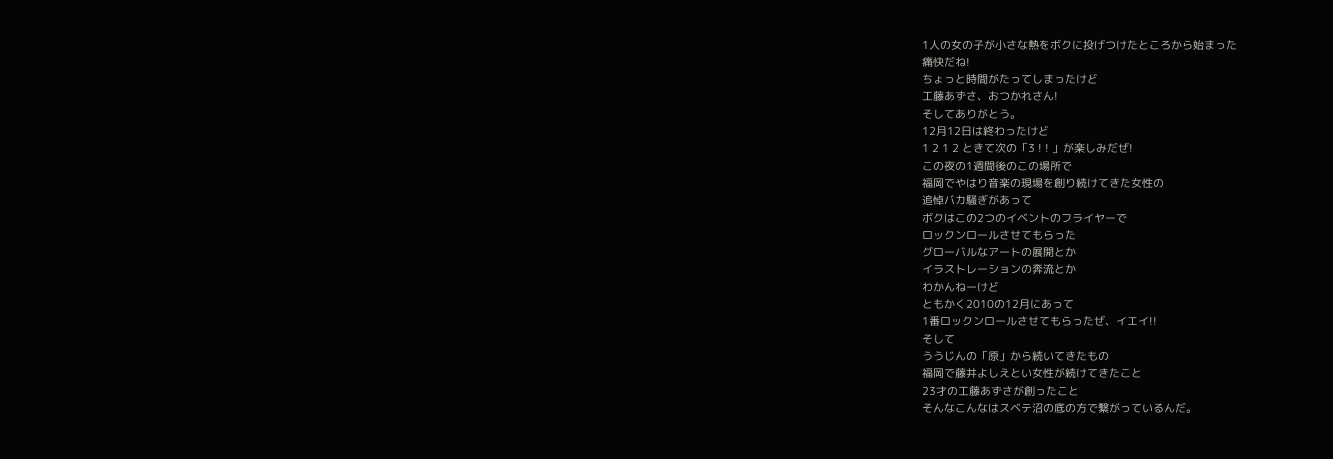1人の女の子が小さな熱をボクに投げつけたところから始まった
痛快だね!
ちょっと時間がたってしまったけど
工藤あずさ、おつかれさん!
そしてありがとう。
12月12日は終わったけど
1 2 1 2 ときて次の「3 ! ! 」が楽しみだぜ!
この夜の1週間後のこの場所で
福岡でやはり音楽の現場を創り続けてきた女性の
追悼バカ騒ぎがあって
ボクはこの2つのイベントのフライヤーで
ロックンロールさせてもらった
グローバルなアートの展開とか
イラストレーションの奔流とか
わかんねーけど
ともかく2010の12月にあって
1番ロックンロールさせてもらったぜ、イエイ!!
そして
ううじんの「原」から続いてきたもの
福岡で藤井よしえとい女性が続けてきたこと
23才の工藤あずさが創ったこと
そんなこんなはスベテ沼の底の方で繋がっているんだ。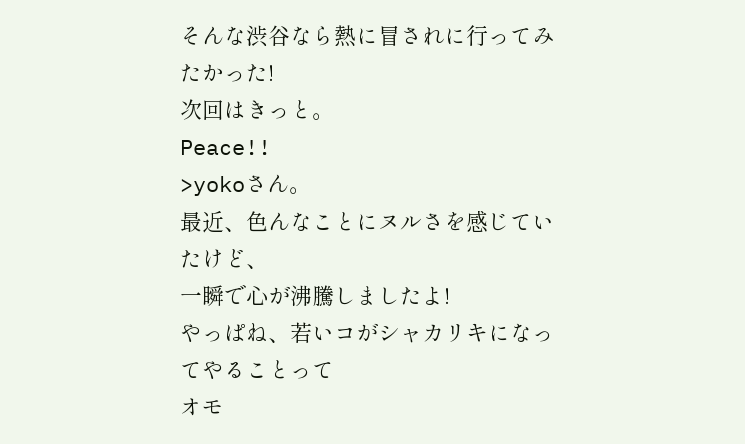そんな渋谷なら熱に冒されに行ってみたかった!
次回はきっと。
Peace!!
>yokoさん。
最近、色んなことにヌルさを感じていたけど、
一瞬で心が沸騰しましたよ!
やっぱね、若いコがシャカリキになってやることって
オモ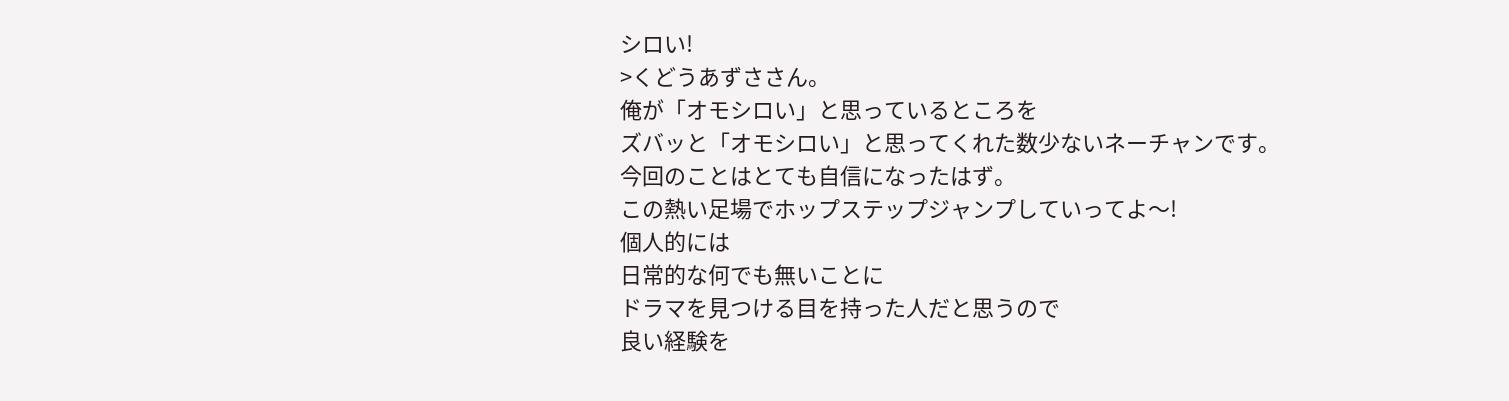シロい!
>くどうあずささん。
俺が「オモシロい」と思っているところを
ズバッと「オモシロい」と思ってくれた数少ないネーチャンです。
今回のことはとても自信になったはず。
この熱い足場でホップステップジャンプしていってよ〜!
個人的には
日常的な何でも無いことに
ドラマを見つける目を持った人だと思うので
良い経験を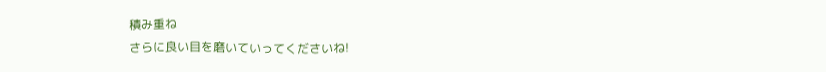積み重ね
さらに良い目を磨いていってくださいね!